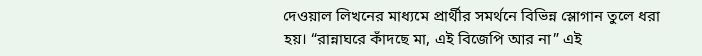দেওয়াল লিখনের মাধ্যমে প্রার্থীর সমর্থনে বিভিন্ন স্লোগান তুলে ধরা হয়। “রান্নাঘরে কাঁদছে মা, এই বিজেপি আর না” এই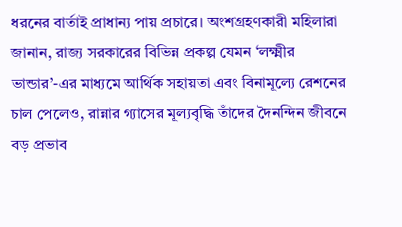ধরনের বার্তাই প্রাধান্য পায় প্রচারে। অংশগ্রহণকারী মহিলারা জানান, রাজ্য সরকারের বিভিন্ন প্রকল্প যেমন ‘লক্ষ্মীর ভান্ডার’-এর মাধ্যমে আর্থিক সহায়তা এবং বিনামূল্যে রেশনের চাল পেলেও, রান্নার গ্যাসের মূল্যবৃদ্ধি তাঁদের দৈনন্দিন জীবনে বড় প্রভাব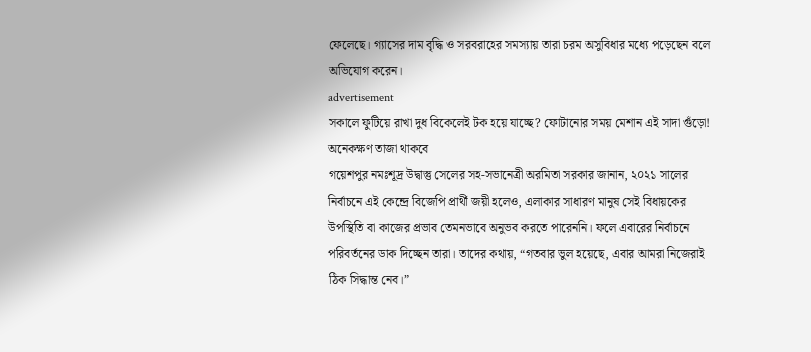ফেলেছে। গ্যাসের দাম বৃদ্ধি ও সরবরাহের সমস্যায় তারা চরম অসুবিধার মধ্যে পড়েছেন বলে অভিযোগ করেন।
advertisement
সকালে ফুটিয়ে রাখা দুধ বিকেলেই টক হয়ে যাচ্ছে? ফোটানোর সময় মেশান এই সাদা গুঁড়ো! অনেকক্ষণ তাজা থাকবে
গয়েশপুর নমঃশূদ্র উদ্বাস্তু সেলের সহ-সভানেত্রী অরমিতা সরকার জানান, ২০২১ সালের নির্বাচনে এই কেন্দ্রে বিজেপি প্রার্থী জয়ী হলেও, এলাকার সাধারণ মানুষ সেই বিধায়কের উপস্থিতি বা কাজের প্রভাব তেমনভাবে অনুভব করতে পারেননি। ফলে এবারের নির্বাচনে পরিবর্তনের ডাক দিচ্ছেন তারা। তাদের কথায়, “গতবার ভুল হয়েছে, এবার আমরা নিজেরাই ঠিক সিদ্ধান্ত নেব।”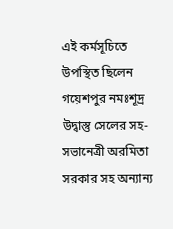এই কর্মসূচিতে উপস্থিত ছিলেন গয়েশপুর নমঃশূদ্র উদ্বাস্তু সেলের সহ-সভানেত্রী অরমিতা সরকার সহ অন্যান্য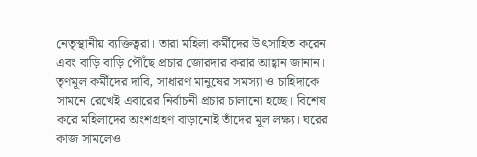নেতৃস্থানীয় ব্যক্তিত্বরা। তারা মহিলা কর্মীদের উৎসাহিত করেন এবং বাড়ি বাড়ি পৌঁছে প্রচার জোরদার করার আহ্বান জানান।
তৃণমূল কর্মীদের দাবি, সাধারণ মানুষের সমস্যা ও চাহিদাকে সামনে রেখেই এবারের নির্বাচনী প্রচার চালানো হচ্ছে। বিশেষ করে মহিলাদের অংশগ্রহণ বাড়ানোই তাঁদের মূল লক্ষ্য। ঘরের কাজ সামলেও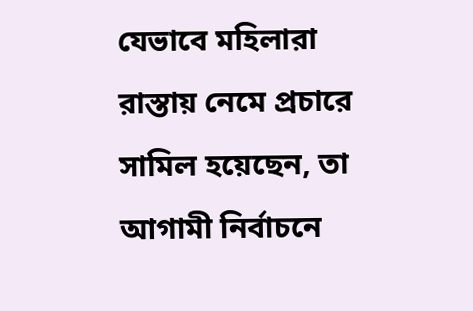যেভাবে মহিলারা রাস্তায় নেমে প্রচারে সামিল হয়েছেন, তা আগামী নির্বাচনে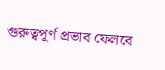গুরুত্বপূর্ণ প্রভাব ফেলবে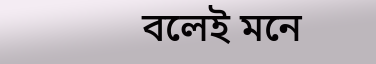বলেই মনে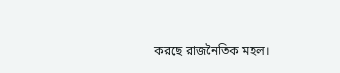করছে রাজনৈতিক মহল।